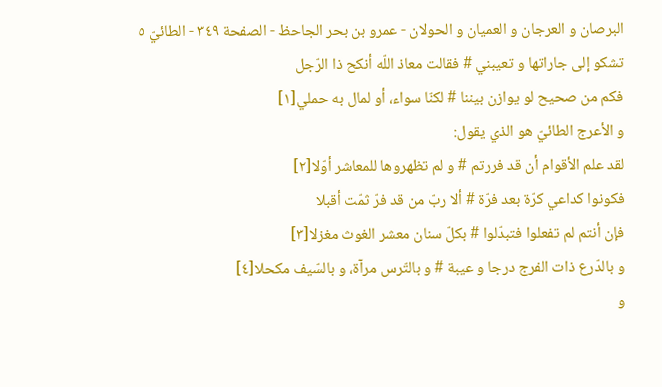البرصان و العرجان و العميان و الحولان - عمرو بن بحر الجاحظ - الصفحة ٣٤٩ - الطائيّ ٥
تشكو إلى جاراتها و تعيبني # فقالت معاذ اللّه أنكح ذا الرّجل
فكم من صحيح لو يوازن بيننا # لكنّا سواء، أو لمال به حملي[١]
و الأعرج الطائيّ هو الذي يقول:
لقد علم الأقوام أن قد فررتم # و لم تظهروها للمعاشر أوّلا[٢]
فكونوا كداعي كرّة بعد فرّة # ألا ربّ من قد فرّ ثمّت أقبلا
فإن أنتم لم تفعلوا فتبدّلوا # بكلّ سنان معشر الغوث مغزلا[٣]
و بالدّرع ذات الفرج درجا و عيبة # و بالتّرس مرآة، و بالسّيف مكحلا[٤]
و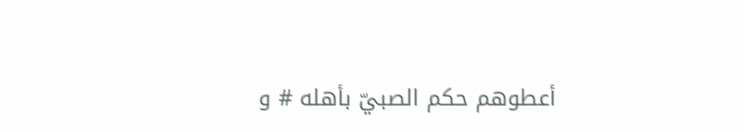أعطوهم حكم الصبيّ بأهله # و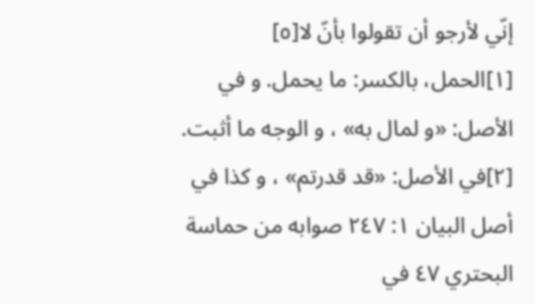إنّي لأرجو أن تقولوا بأنّ لا[٥]
[١]الحمل، بالكسر: ما يحمل. و في الأصل: «و لمال به» ، و الوجه ما أثبت.
[٢]في الأصل: «قد قدرتم» ، و كذا في أصل البيان ١: ٢٤٧ صوابه من حماسة البحتري ٤٧ في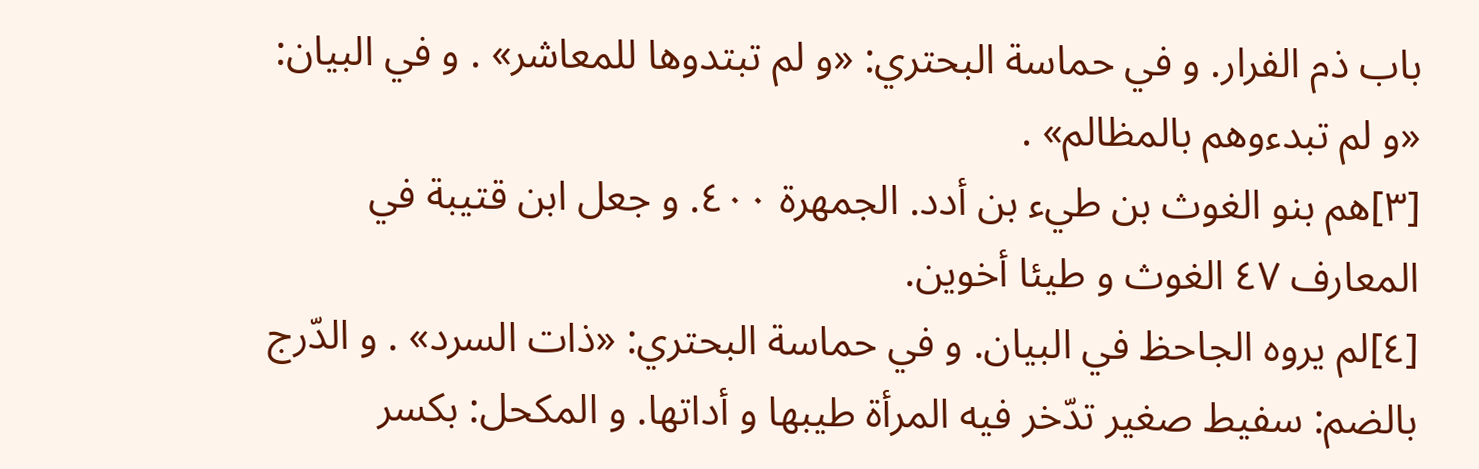باب ذم الفرار. و في حماسة البحتري: «و لم تبتدوها للمعاشر» . و في البيان:
«و لم تبدءوهم بالمظالم» .
[٣]هم بنو الغوث بن طيء بن أدد. الجمهرة ٤٠٠. و جعل ابن قتيبة في المعارف ٤٧ الغوث و طيئا أخوين.
[٤]لم يروه الجاحظ في البيان. و في حماسة البحتري: «ذات السرد» . و الدّرج بالضم: سفيط صغير تدّخر فيه المرأة طيبها و أداتها. و المكحل: بكسر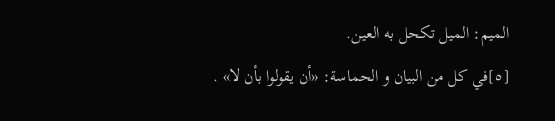الميم: الميل تكحل به العين.
[٥]في كل من البيان و الحماسة: «أن يقولوا بأن لا» .